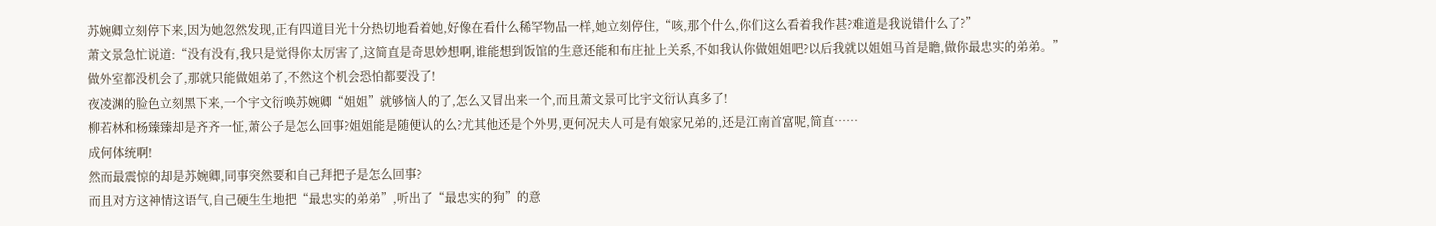苏婉卿立刻停下来,因为她忽然发现,正有四道目光十分热切地看着她,好像在看什么稀罕物品一样,她立刻停住,“咳,那个什么,你们这么看着我作甚?难道是我说错什么了?”
萧文景急忙说道:“没有没有,我只是觉得你太厉害了,这简直是奇思妙想啊,谁能想到饭馆的生意还能和布庄扯上关系,不如我认你做姐姐吧?以后我就以姐姐马首是瞻,做你最忠实的弟弟。”
做外室都没机会了,那就只能做姐弟了,不然这个机会恐怕都要没了!
夜凌渊的脸色立刻黑下来,一个宇文衍唤苏婉卿“姐姐”就够恼人的了,怎么又冒出来一个,而且萧文景可比宇文衍认真多了!
柳若林和杨臻臻却是齐齐一怔,萧公子是怎么回事?姐姐能是随便认的么?尤其他还是个外男,更何况夫人可是有娘家兄弟的,还是江南首富呢,简直……
成何体统啊!
然而最震惊的却是苏婉卿,同事突然要和自己拜把子是怎么回事?
而且对方这神情这语气,自己硬生生地把“最忠实的弟弟”,听出了“最忠实的狗”的意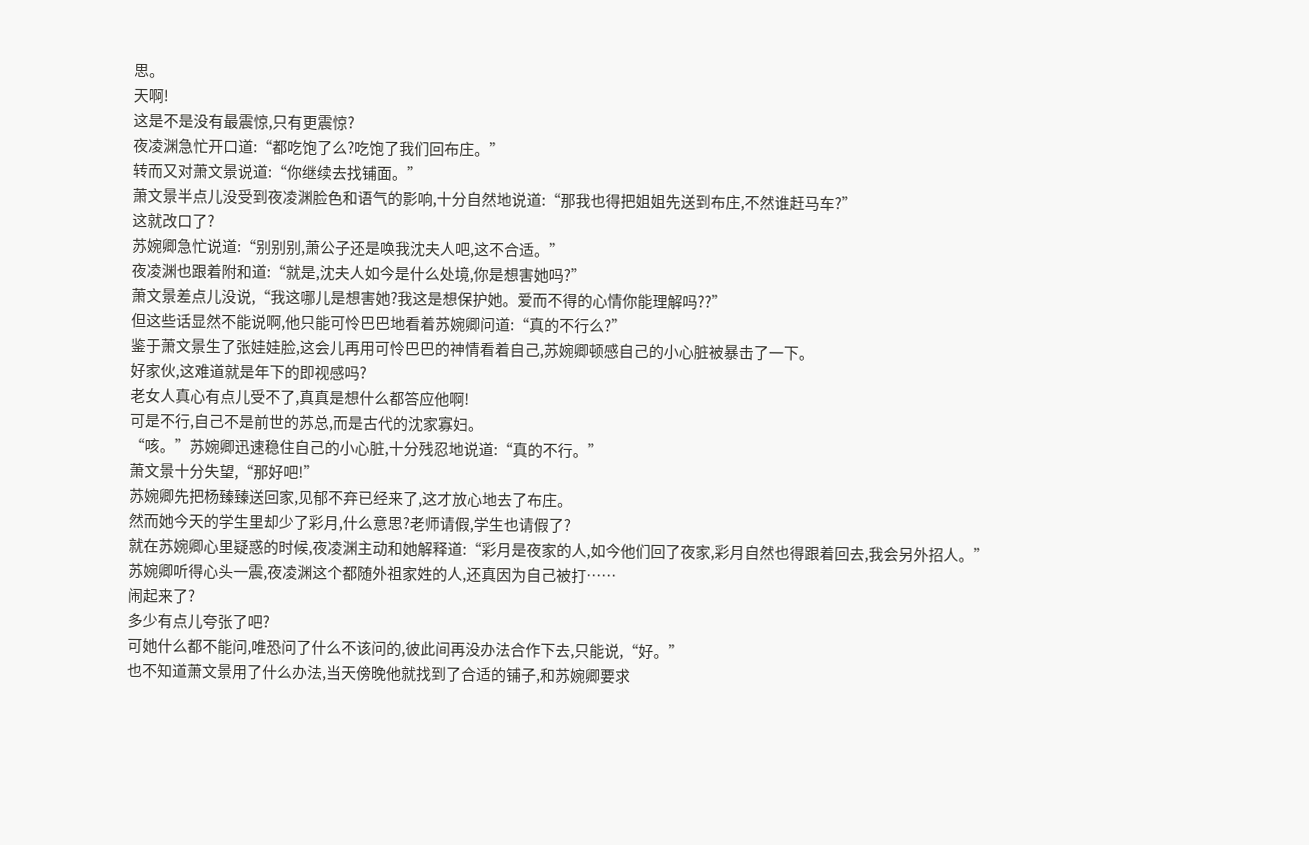思。
天啊!
这是不是没有最震惊,只有更震惊?
夜凌渊急忙开口道:“都吃饱了么?吃饱了我们回布庄。”
转而又对萧文景说道:“你继续去找铺面。”
萧文景半点儿没受到夜凌渊脸色和语气的影响,十分自然地说道:“那我也得把姐姐先送到布庄,不然谁赶马车?”
这就改口了?
苏婉卿急忙说道:“别别别,萧公子还是唤我沈夫人吧,这不合适。”
夜凌渊也跟着附和道:“就是,沈夫人如今是什么处境,你是想害她吗?”
萧文景差点儿没说,“我这哪儿是想害她?我这是想保护她。爱而不得的心情你能理解吗??”
但这些话显然不能说啊,他只能可怜巴巴地看着苏婉卿问道:“真的不行么?”
鉴于萧文景生了张娃娃脸,这会儿再用可怜巴巴的神情看着自己,苏婉卿顿感自己的小心脏被暴击了一下。
好家伙,这难道就是年下的即视感吗?
老女人真心有点儿受不了,真真是想什么都答应他啊!
可是不行,自己不是前世的苏总,而是古代的沈家寡妇。
“咳。”苏婉卿迅速稳住自己的小心脏,十分残忍地说道:“真的不行。”
萧文景十分失望,“那好吧!”
苏婉卿先把杨臻臻送回家,见郁不弃已经来了,这才放心地去了布庄。
然而她今天的学生里却少了彩月,什么意思?老师请假,学生也请假了?
就在苏婉卿心里疑惑的时候,夜凌渊主动和她解释道:“彩月是夜家的人,如今他们回了夜家,彩月自然也得跟着回去,我会另外招人。”
苏婉卿听得心头一震,夜凌渊这个都随外祖家姓的人,还真因为自己被打……
闹起来了?
多少有点儿夸张了吧?
可她什么都不能问,唯恐问了什么不该问的,彼此间再没办法合作下去,只能说,“好。”
也不知道萧文景用了什么办法,当天傍晚他就找到了合适的铺子,和苏婉卿要求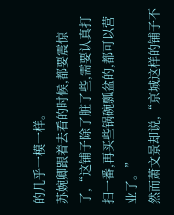的几乎一模一样。
苏婉卿跟着去看的时候,都要震惊了,“这铺子除了脏了些,需要认真打扫一番,再买些锅碗瓢盆的,都可以营业了。”
然而萧文景却说,“京城这样的铺子不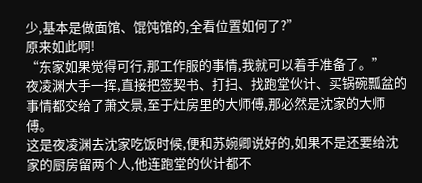少,基本是做面馆、馄饨馆的,全看位置如何了?”
原来如此啊!
“东家如果觉得可行,那工作服的事情,我就可以着手准备了。”
夜凌渊大手一挥,直接把签契书、打扫、找跑堂伙计、买锅碗瓢盆的事情都交给了萧文景,至于灶房里的大师傅,那必然是沈家的大师傅。
这是夜凌渊去沈家吃饭时候,便和苏婉卿说好的,如果不是还要给沈家的厨房留两个人,他连跑堂的伙计都不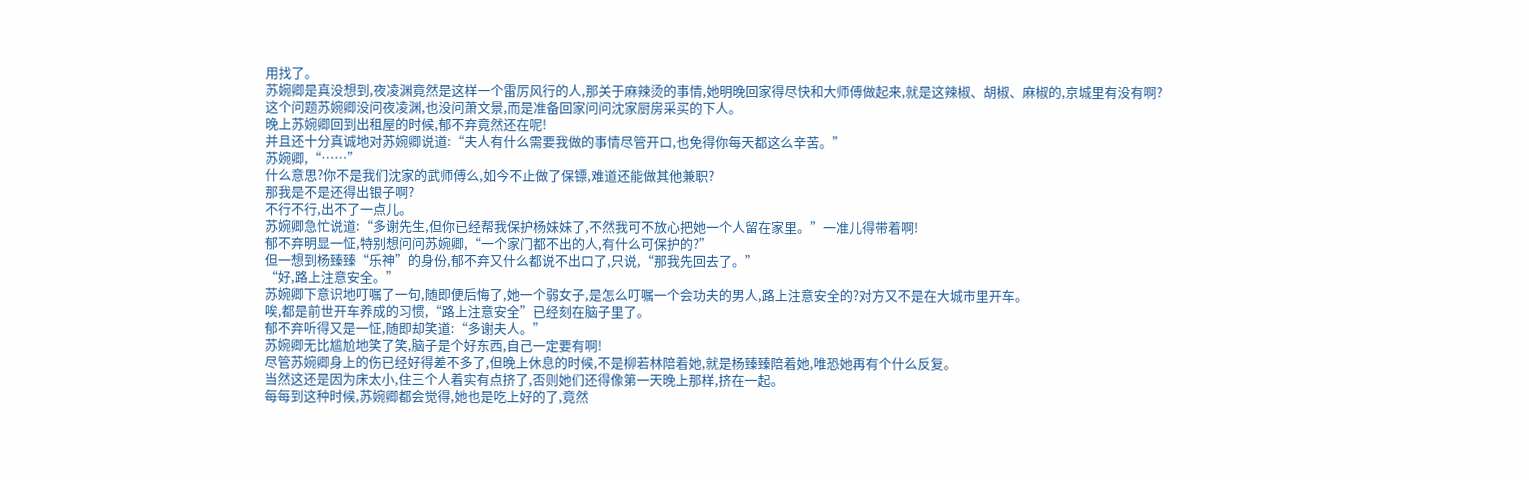用找了。
苏婉卿是真没想到,夜凌渊竟然是这样一个雷厉风行的人,那关于麻辣烫的事情,她明晚回家得尽快和大师傅做起来,就是这辣椒、胡椒、麻椒的,京城里有没有啊?
这个问题苏婉卿没问夜凌渊,也没问萧文景,而是准备回家问问沈家厨房采买的下人。
晚上苏婉卿回到出租屋的时候,郁不弃竟然还在呢!
并且还十分真诚地对苏婉卿说道:“夫人有什么需要我做的事情尽管开口,也免得你每天都这么辛苦。”
苏婉卿,“……”
什么意思?你不是我们沈家的武师傅么,如今不止做了保镖,难道还能做其他兼职?
那我是不是还得出银子啊?
不行不行,出不了一点儿。
苏婉卿急忙说道:“多谢先生,但你已经帮我保护杨妹妹了,不然我可不放心把她一个人留在家里。”一准儿得带着啊!
郁不弃明显一怔,特别想问问苏婉卿,“一个家门都不出的人,有什么可保护的?”
但一想到杨臻臻“乐神”的身份,郁不弃又什么都说不出口了,只说,“那我先回去了。”
“好,路上注意安全。”
苏婉卿下意识地叮嘱了一句,随即便后悔了,她一个弱女子,是怎么叮嘱一个会功夫的男人,路上注意安全的?对方又不是在大城市里开车。
唉,都是前世开车养成的习惯,“路上注意安全”已经刻在脑子里了。
郁不弃听得又是一怔,随即却笑道:“多谢夫人。”
苏婉卿无比尴尬地笑了笑,脑子是个好东西,自己一定要有啊!
尽管苏婉卿身上的伤已经好得差不多了,但晚上休息的时候,不是柳若林陪着她,就是杨臻臻陪着她,唯恐她再有个什么反复。
当然这还是因为床太小,住三个人着实有点挤了,否则她们还得像第一天晚上那样,挤在一起。
每每到这种时候,苏婉卿都会觉得,她也是吃上好的了,竟然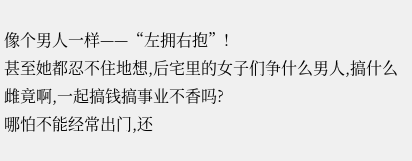像个男人一样——“左拥右抱”!
甚至她都忍不住地想,后宅里的女子们争什么男人,搞什么雌竟啊,一起搞钱搞事业不香吗?
哪怕不能经常出门,还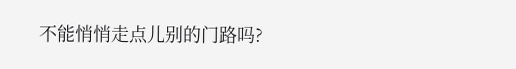不能悄悄走点儿别的门路吗?